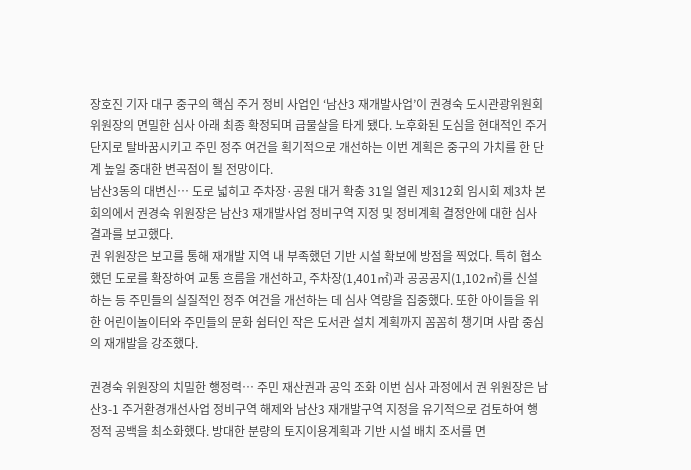장호진 기자 대구 중구의 핵심 주거 정비 사업인 ‘남산3 재개발사업’이 권경숙 도시관광위원회 위원장의 면밀한 심사 아래 최종 확정되며 급물살을 타게 됐다. 노후화된 도심을 현대적인 주거 단지로 탈바꿈시키고 주민 정주 여건을 획기적으로 개선하는 이번 계획은 중구의 가치를 한 단계 높일 중대한 변곡점이 될 전망이다.
남산3동의 대변신… 도로 넓히고 주차장·공원 대거 확충 31일 열린 제312회 임시회 제3차 본회의에서 권경숙 위원장은 남산3 재개발사업 정비구역 지정 및 정비계획 결정안에 대한 심사 결과를 보고했다.
권 위원장은 보고를 통해 재개발 지역 내 부족했던 기반 시설 확보에 방점을 찍었다. 특히 협소했던 도로를 확장하여 교통 흐름을 개선하고, 주차장(1,401㎡)과 공공공지(1,102㎡)를 신설하는 등 주민들의 실질적인 정주 여건을 개선하는 데 심사 역량을 집중했다. 또한 아이들을 위한 어린이놀이터와 주민들의 문화 쉼터인 작은 도서관 설치 계획까지 꼼꼼히 챙기며 사람 중심의 재개발을 강조했다.

권경숙 위원장의 치밀한 행정력… 주민 재산권과 공익 조화 이번 심사 과정에서 권 위원장은 남산3-1 주거환경개선사업 정비구역 해제와 남산3 재개발구역 지정을 유기적으로 검토하여 행정적 공백을 최소화했다. 방대한 분량의 토지이용계획과 기반 시설 배치 조서를 면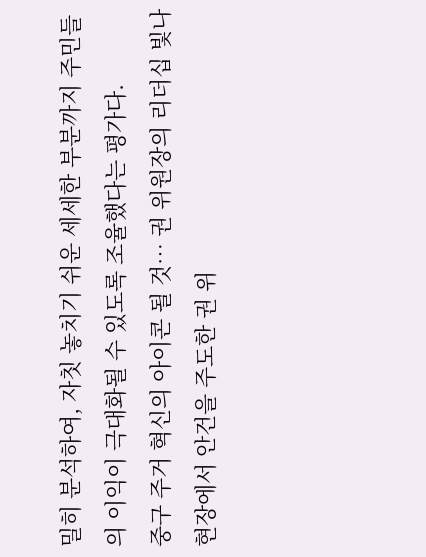밀히 분석하여, 자칫 놓치기 쉬운 세세한 부분까지 주민들의 이익이 극대화될 수 있도록 조율했다는 평가다.
중구 주거 혁신의 아이콘 될 것… 권 위원장의 리더십 빛나 현장에서 안건을 주도한 권 위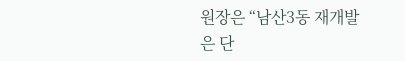원장은 “남산3동 재개발은 단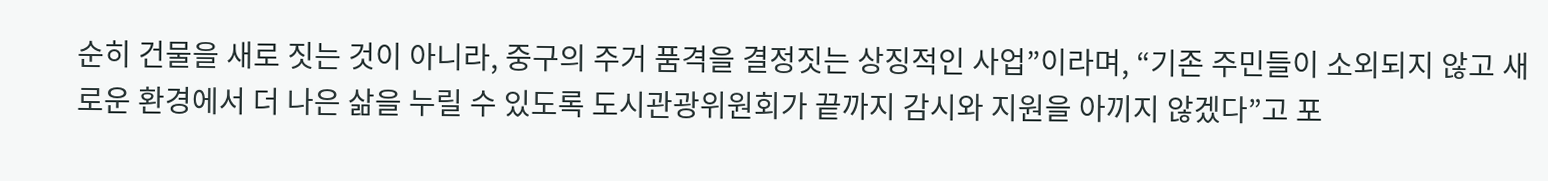순히 건물을 새로 짓는 것이 아니라, 중구의 주거 품격을 결정짓는 상징적인 사업”이라며, “기존 주민들이 소외되지 않고 새로운 환경에서 더 나은 삶을 누릴 수 있도록 도시관광위원회가 끝까지 감시와 지원을 아끼지 않겠다”고 포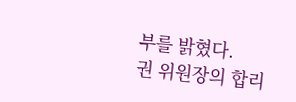부를 밝혔다.
권 위원장의 합리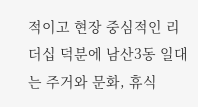적이고 현장 중심적인 리더십 덕분에 남산3동 일대는 주거와 문화, 휴식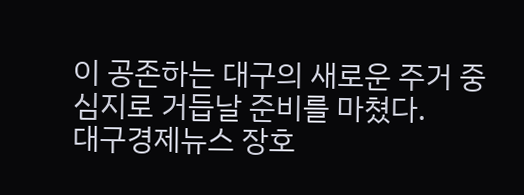이 공존하는 대구의 새로운 주거 중심지로 거듭날 준비를 마쳤다.
대구경제뉴스 장호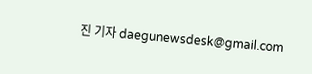진 기자 daegunewsdesk@gmail.com